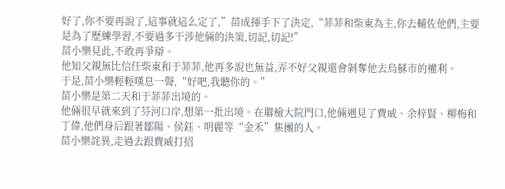好了,你不要再說了,這事就這么定了,”苗成揮手下了決定,“菲菲和柴東為主,你去輔佐他們,主要是為了歷練學習,不要過多干涉他倆的決策,切記,切記!”
苗小樂見此,不敢再爭辯。
他知父親無比信任柴東和于菲菲,他再多說也無益,弄不好父親還會剝奪他去烏蘇市的權利。
于是,苗小樂輕輕嘆息一聲,“好吧,我聽你的。”
苗小樂是第二天和于菲菲出境的。
他倆很早就來到了芬河口岸,想第一批出境。在聯檢大院門口,他倆遇見了費威、余梓賢、柳梅和丁偉,他們身后跟著鄒陽、侯鈺、明麗等“金禾”集團的人。
苗小樂詫異,走過去跟費威打招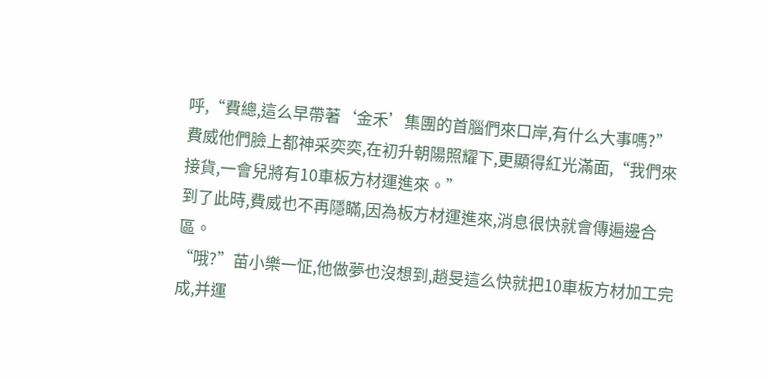呼,“費總,這么早帶著‘金禾’集團的首腦們來口岸,有什么大事嗎?”
費威他們臉上都神采奕奕,在初升朝陽照耀下,更顯得紅光滿面,“我們來接貨,一會兒將有10車板方材運進來。”
到了此時,費威也不再隱瞞,因為板方材運進來,消息很快就會傳遍邊合區。
“哦?”苗小樂一怔,他做夢也沒想到,趙旻這么快就把10車板方材加工完成,并運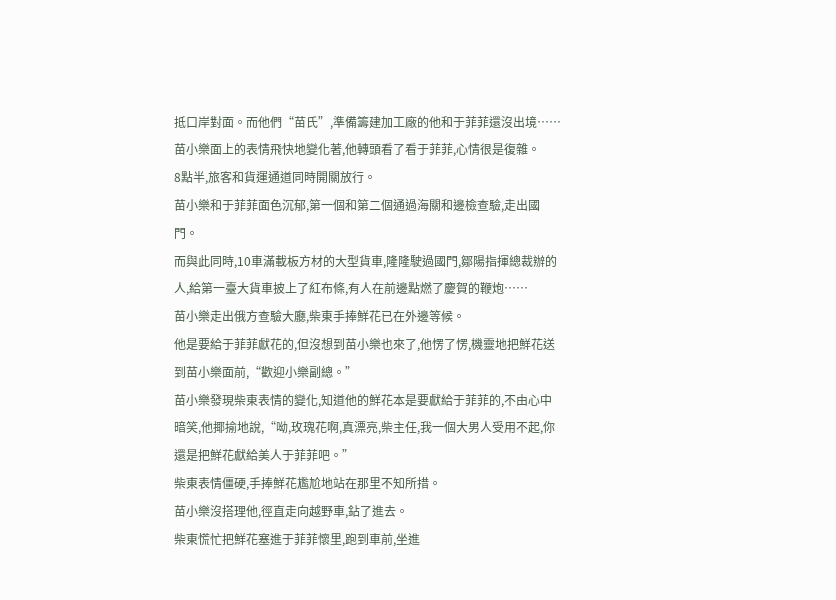抵口岸對面。而他們“苗氏”,準備籌建加工廠的他和于菲菲還沒出境……
苗小樂面上的表情飛快地變化著,他轉頭看了看于菲菲,心情很是復雜。
8點半,旅客和貨運通道同時開關放行。
苗小樂和于菲菲面色沉郁,第一個和第二個通過海關和邊檢查驗,走出國門。
而與此同時,10車滿載板方材的大型貨車,隆隆駛過國門,鄒陽指揮總裁辦的人,給第一臺大貨車披上了紅布條,有人在前邊點燃了慶賀的鞭炮……
苗小樂走出俄方查驗大廳,柴東手捧鮮花已在外邊等候。
他是要給于菲菲獻花的,但沒想到苗小樂也來了,他愣了愣,機靈地把鮮花送到苗小樂面前,“歡迎小樂副總。”
苗小樂發現柴東表情的變化,知道他的鮮花本是要獻給于菲菲的,不由心中暗笑,他揶揄地說,“呦,玫瑰花啊,真漂亮,柴主任,我一個大男人受用不起,你還是把鮮花獻給美人于菲菲吧。”
柴東表情僵硬,手捧鮮花尷尬地站在那里不知所措。
苗小樂沒搭理他,徑直走向越野車,鉆了進去。
柴東慌忙把鮮花塞進于菲菲懷里,跑到車前,坐進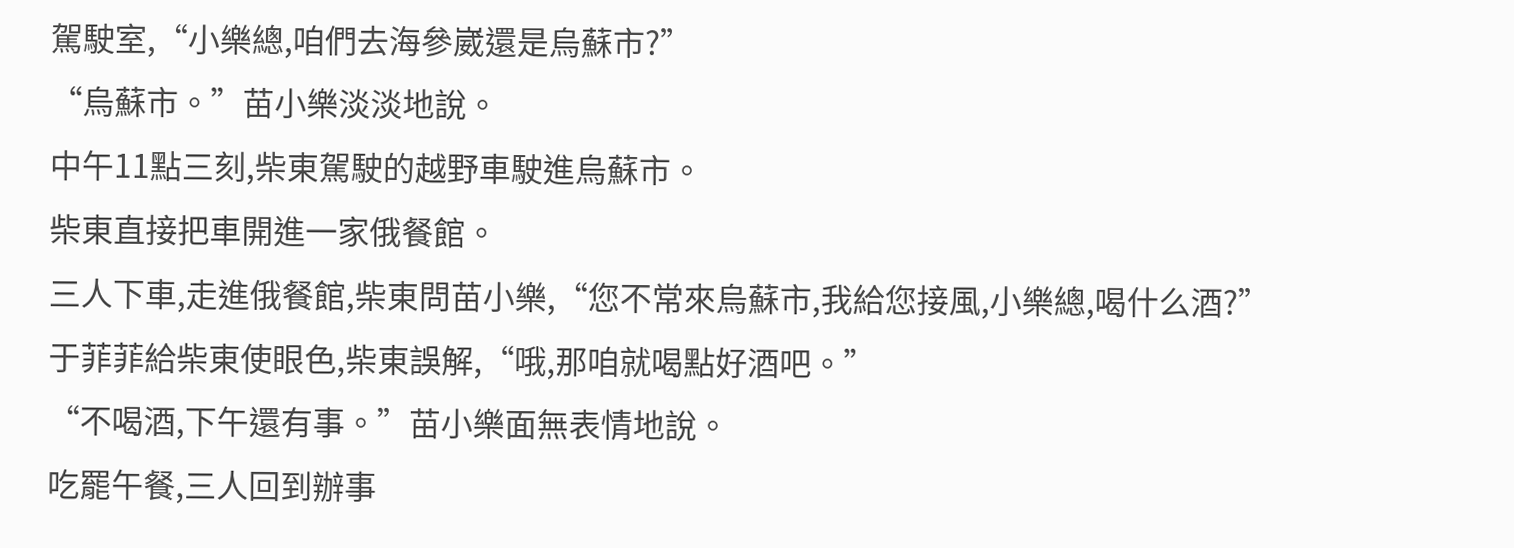駕駛室,“小樂總,咱們去海參崴還是烏蘇市?”
“烏蘇市。”苗小樂淡淡地說。
中午11點三刻,柴東駕駛的越野車駛進烏蘇市。
柴東直接把車開進一家俄餐館。
三人下車,走進俄餐館,柴東問苗小樂,“您不常來烏蘇市,我給您接風,小樂總,喝什么酒?”
于菲菲給柴東使眼色,柴東誤解,“哦,那咱就喝點好酒吧。”
“不喝酒,下午還有事。”苗小樂面無表情地說。
吃罷午餐,三人回到辦事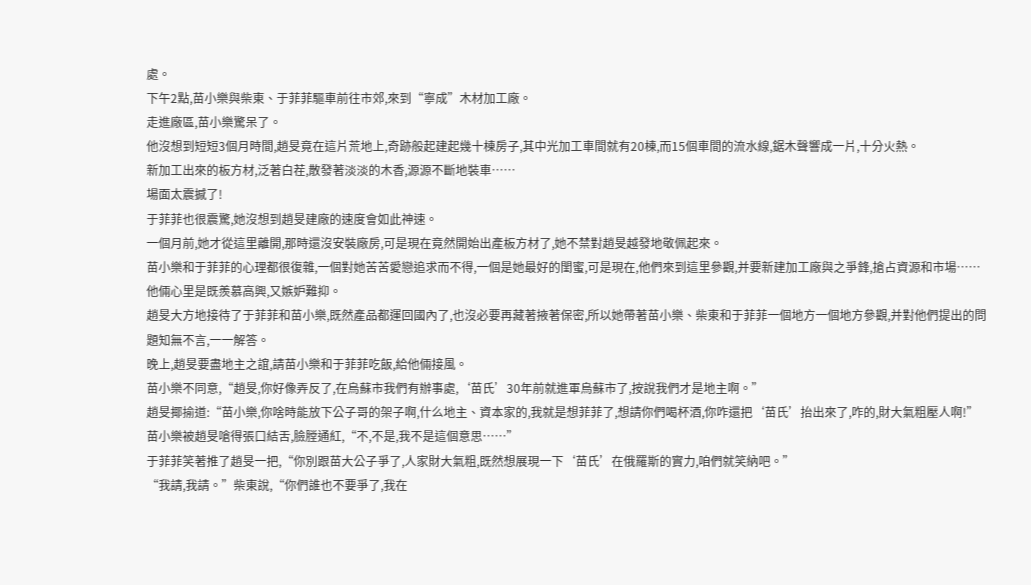處。
下午2點,苗小樂與柴東、于菲菲驅車前往市郊,來到“寧成”木材加工廠。
走進廠區,苗小樂驚呆了。
他沒想到短短3個月時間,趙旻竟在這片荒地上,奇跡般起建起幾十棟房子,其中光加工車間就有20棟,而15個車間的流水線,鋸木聲響成一片,十分火熱。
新加工出來的板方材,泛著白茬,散發著淡淡的木香,源源不斷地裝車……
場面太震撼了!
于菲菲也很震驚,她沒想到趙旻建廠的速度會如此神速。
一個月前,她才從這里離開,那時還沒安裝廠房,可是現在竟然開始出產板方材了,她不禁對趙旻越發地敬佩起來。
苗小樂和于菲菲的心理都很復雜,一個對她苦苦愛戀追求而不得,一個是她最好的閨蜜,可是現在,他們來到這里參觀,并要新建加工廠與之爭鋒,搶占資源和市場……
他倆心里是既羨慕高興,又嫉妒難抑。
趙旻大方地接待了于菲菲和苗小樂,既然產品都運回國內了,也沒必要再藏著掖著保密,所以她帶著苗小樂、柴東和于菲菲一個地方一個地方參觀,并對他們提出的問題知無不言,一一解答。
晚上,趙旻要盡地主之誼,請苗小樂和于菲菲吃飯,給他倆接風。
苗小樂不同意,“趙旻,你好像弄反了,在烏蘇市我們有辦事處,‘苗氏’30年前就進軍烏蘇市了,按說我們才是地主啊。”
趙旻揶揄道:“苗小樂,你啥時能放下公子哥的架子啊,什么地主、資本家的,我就是想菲菲了,想請你們喝杯酒,你咋還把‘苗氏’抬出來了,咋的,財大氣粗壓人啊!”
苗小樂被趙旻嗆得張口結舌,臉膛通紅,“不,不是,我不是這個意思……”
于菲菲笑著推了趙旻一把,“你別跟苗大公子爭了,人家財大氣粗,既然想展現一下‘苗氏’在俄羅斯的實力,咱們就笑納吧。”
“我請,我請。”柴東說,“你們誰也不要爭了,我在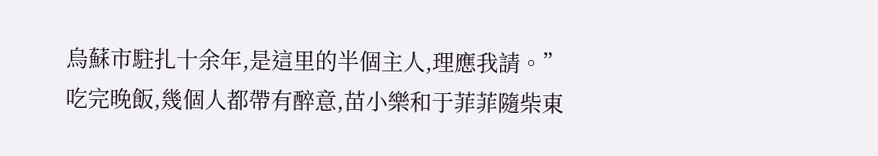烏蘇市駐扎十余年,是這里的半個主人,理應我請。”
吃完晚飯,幾個人都帶有醉意,苗小樂和于菲菲隨柴東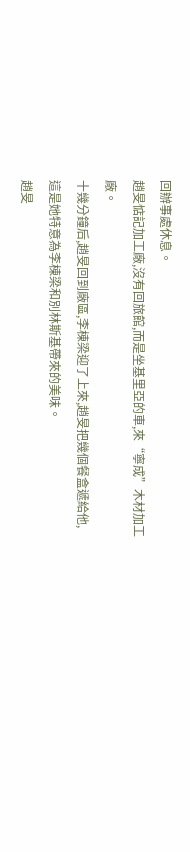回辦事處休息。
趙旻惦記加工廠,沒有回旅館,而是坐基里亞的車,來“寧成”木材加工廠。
十幾分鐘后,趙旻回到廠區,李棟梁迎了上來,趙旻把幾個餐盒遞給他,這是她特意為李棟梁和別林斯基帶來的美味。
趙旻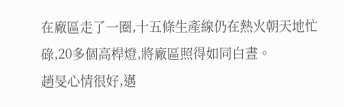在廠區走了一圈,十五條生產線仍在熱火朝天地忙碌,20多個高桿燈,將廠區照得如同白晝。
趙旻心情很好,邁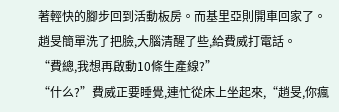著輕快的腳步回到活動板房。而基里亞則開車回家了。
趙旻簡單洗了把臉,大腦清醒了些,給費威打電話。
“費總,我想再啟動10條生產線?”
“什么?”費威正要睡覺,連忙從床上坐起來,“趙旻,你瘋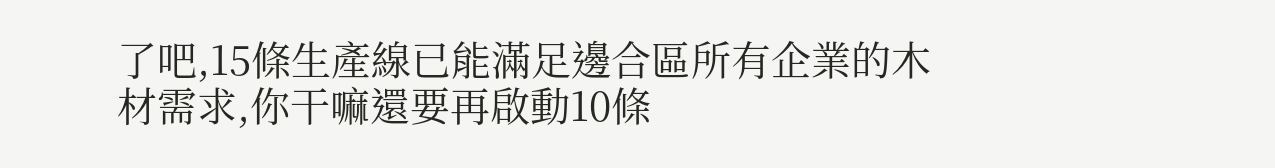了吧,15條生產線已能滿足邊合區所有企業的木材需求,你干嘛還要再啟動10條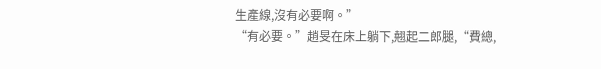生產線,沒有必要啊。”
“有必要。”趙旻在床上躺下,翹起二郎腿,“費總,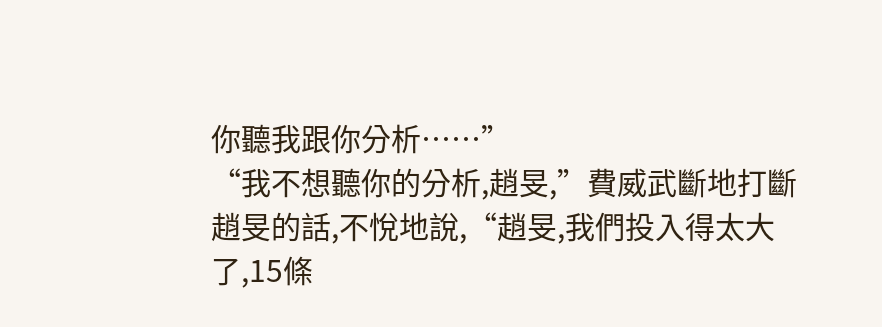你聽我跟你分析……”
“我不想聽你的分析,趙旻,”費威武斷地打斷趙旻的話,不悅地說,“趙旻,我們投入得太大了,15條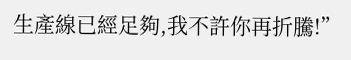生產線已經足夠,我不許你再折騰!”